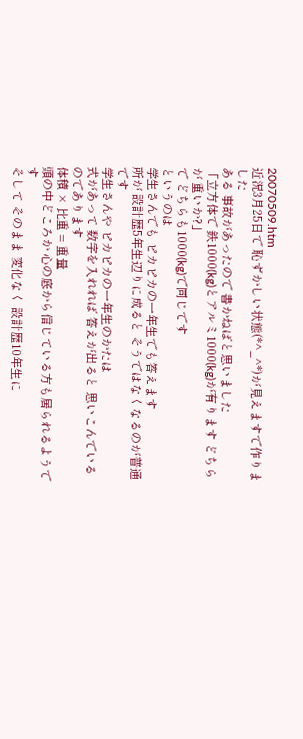20070509.htm
近況3月25日で 恥ずかしい状態(*^_^*)が見えますで作りました
ある 事故があったので 書かねばと思いました
「立方体で 鉄1000(kg)とアルミ1000(kg)が有ります どちらが 重いか?」
で どちらも1000(kg)で同じです
というのは
学生さんでも ピカピカの一年生でも答えます
所が 設計歴5年生辺りに成ると そうではなくなるのが普通です
学生さんや ピカピカの一年生のかたは
式があって 数字を入れれば 答えが出ると 思いこんでいるのであります
体積 × 比重 = 重量
頭の中どころか 心の底から信じている方も居られるようです
そして そのまま 変化なく 設計歴10年生に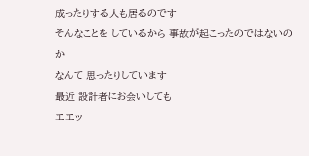成ったりする人も居るのです
そんなことを しているから 事故が起こったのではないのか
なんて 思ったりしています
最近 設計者にお会いしても
エエッ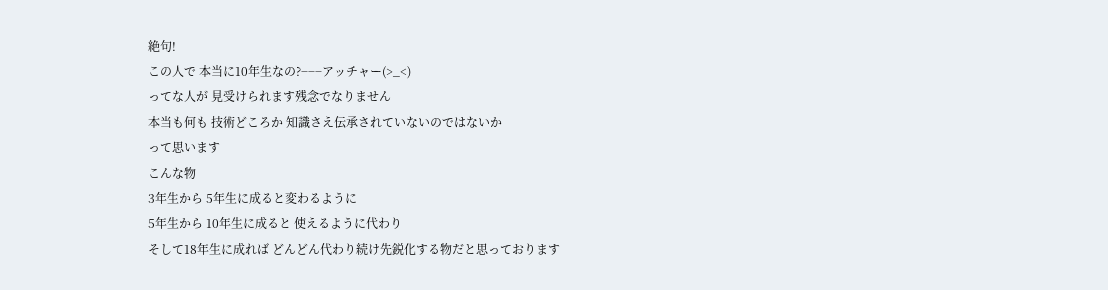絶句!
この人で 本当に10年生なの?−−−アッチャー(>_<)
ってな人が 見受けられます残念でなりません
本当も何も 技術どころか 知識さえ伝承されていないのではないか
って思います
こんな物
3年生から 5年生に成ると変わるように
5年生から 10年生に成ると 使えるように代わり
そして18年生に成れば どんどん代わり続け先鋭化する物だと思っております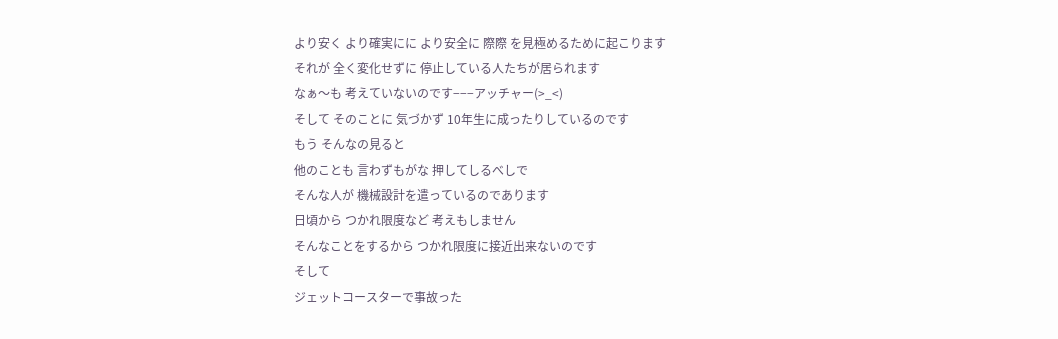より安く より確実にに より安全に 際際 を見極めるために起こります
それが 全く変化せずに 停止している人たちが居られます
なぁ〜も 考えていないのです−−−アッチャー(>_<)
そして そのことに 気づかず 10年生に成ったりしているのです
もう そんなの見ると
他のことも 言わずもがな 押してしるべしで
そんな人が 機械設計を遣っているのであります
日頃から つかれ限度など 考えもしません
そんなことをするから つかれ限度に接近出来ないのです
そして
ジェットコースターで事故った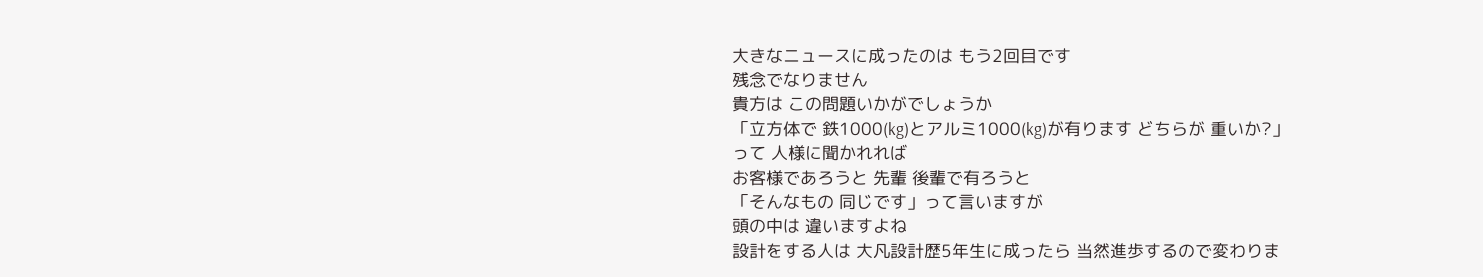大きなニュースに成ったのは もう2回目です
残念でなりません
貴方は この問題いかがでしょうか
「立方体で 鉄1000(kg)とアルミ1000(kg)が有ります どちらが 重いか?」
って 人様に聞かれれば
お客様であろうと 先輩 後輩で有ろうと
「そんなもの 同じです」って言いますが
頭の中は 違いますよね
設計をする人は 大凡設計歴5年生に成ったら 当然進歩するので変わりま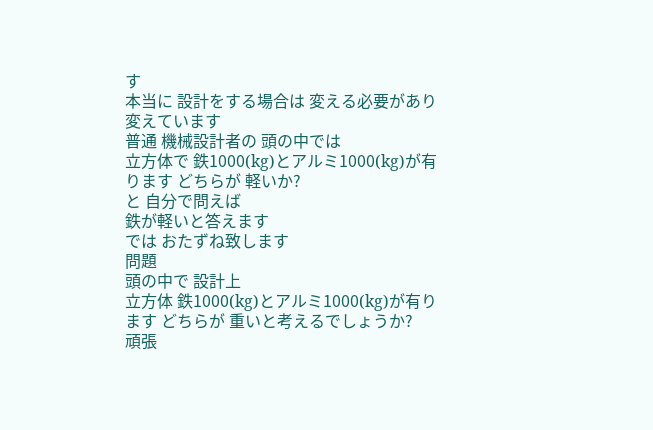す
本当に 設計をする場合は 変える必要があり
変えています
普通 機械設計者の 頭の中では
立方体で 鉄1000(kg)とアルミ1000(kg)が有ります どちらが 軽いか?
と 自分で問えば
鉄が軽いと答えます
では おたずね致します
問題
頭の中で 設計上
立方体 鉄1000(kg)とアルミ1000(kg)が有ります どちらが 重いと考えるでしょうか?
頑張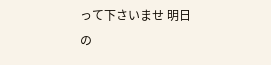って下さいませ 明日の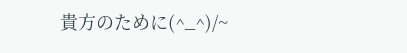貴方のために(^_^)/~